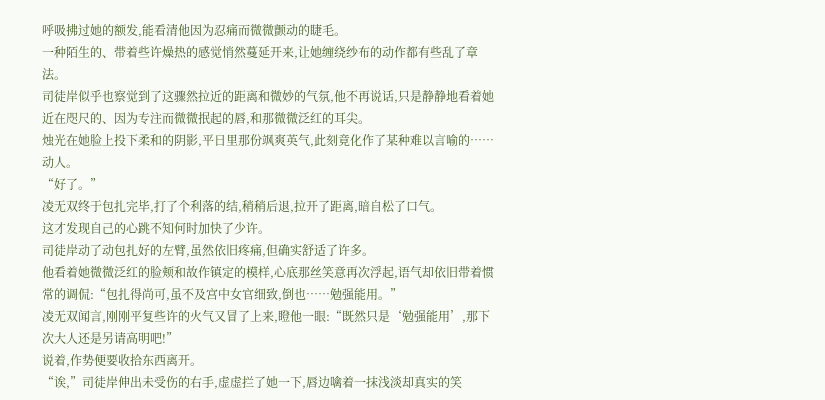呼吸拂过她的额发,能看清他因为忍痛而微微颤动的睫毛。
一种陌生的、带着些许燥热的感觉悄然蔓延开来,让她缠绕纱布的动作都有些乱了章法。
司徒岸似乎也察觉到了这骤然拉近的距离和微妙的气氛,他不再说话,只是静静地看着她近在咫尺的、因为专注而微微抿起的唇,和那微微泛红的耳尖。
烛光在她脸上投下柔和的阴影,平日里那份飒爽英气,此刻竟化作了某种难以言喻的……动人。
“好了。”
凌无双终于包扎完毕,打了个利落的结,稍稍后退,拉开了距离,暗自松了口气。
这才发现自己的心跳不知何时加快了少许。
司徒岸动了动包扎好的左臂,虽然依旧疼痛,但确实舒适了许多。
他看着她微微泛红的脸颊和故作镇定的模样,心底那丝笑意再次浮起,语气却依旧带着惯常的调侃:“包扎得尚可,虽不及宫中女官细致,倒也……勉强能用。”
凌无双闻言,刚刚平复些许的火气又冒了上来,瞪他一眼:“既然只是‘勉强能用’,那下次大人还是另请高明吧!”
说着,作势便要收拾东西离开。
“诶,”司徒岸伸出未受伤的右手,虚虚拦了她一下,唇边噙着一抹浅淡却真实的笑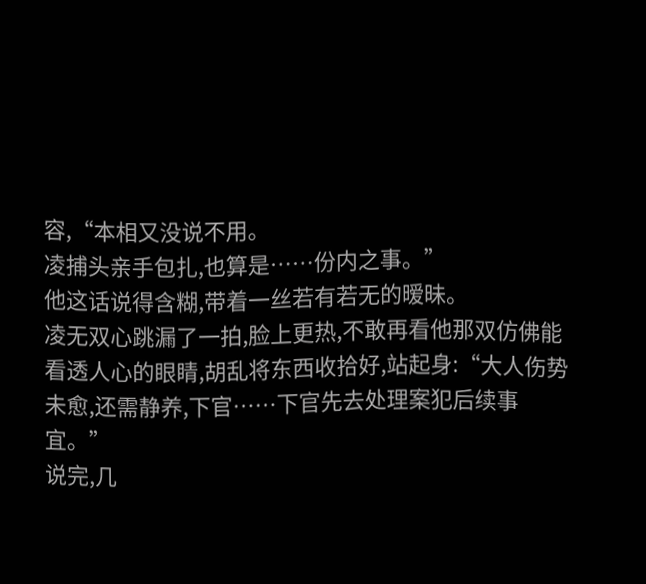容,“本相又没说不用。
凌捕头亲手包扎,也算是……份内之事。”
他这话说得含糊,带着一丝若有若无的暧昧。
凌无双心跳漏了一拍,脸上更热,不敢再看他那双仿佛能看透人心的眼睛,胡乱将东西收拾好,站起身:“大人伤势未愈,还需静养,下官……下官先去处理案犯后续事宜。”
说完,几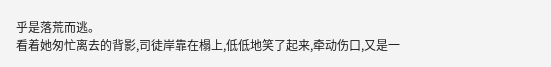乎是落荒而逃。
看着她匆忙离去的背影,司徒岸靠在榻上,低低地笑了起来,牵动伤口,又是一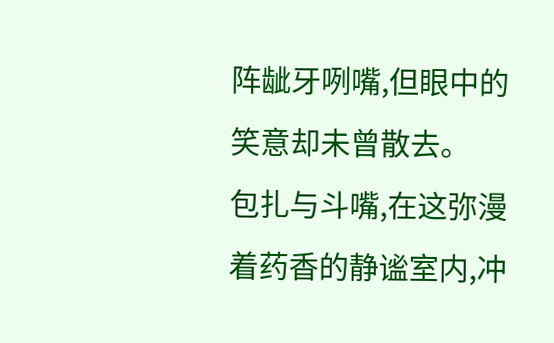阵龇牙咧嘴,但眼中的笑意却未曾散去。
包扎与斗嘴,在这弥漫着药香的静谧室内,冲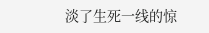淡了生死一线的惊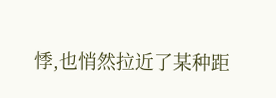悸,也悄然拉近了某种距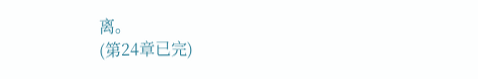离。
(第24章已完)